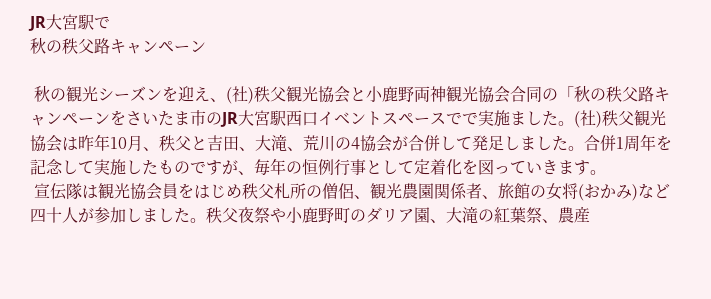JR大宮駅で
秋の秩父路キャンペーン

 秋の観光シーズンを迎え、(社)秩父観光協会と小鹿野両神観光協会合同の「秋の秩父路キャンペーンをさいたま市のJR大宮駅西口イベントスペースでで実施ました。(社)秩父観光協会は昨年10月、秩父と吉田、大滝、荒川の4協会が合併して発足しました。合併1周年を記念して実施したものですが、毎年の恒例行事として定着化を図っていきます。
 宣伝隊は観光協会員をはじめ秩父札所の僧侶、観光農園関係者、旅館の女将(おかみ)など四十人が参加しました。秩父夜祭や小鹿野町のダリア園、大滝の紅葉祭、農産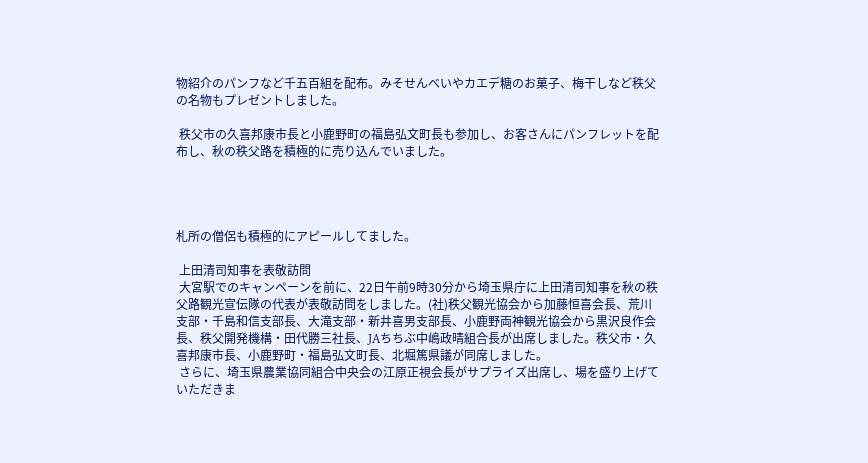物紹介のパンフなど千五百組を配布。みそせんべいやカエデ糖のお菓子、梅干しなど秩父の名物もプレゼントしました。

 秩父市の久喜邦康市長と小鹿野町の福島弘文町長も参加し、お客さんにパンフレットを配布し、秋の秩父路を積極的に売り込んでいました。




札所の僧侶も積極的にアピールしてました。

 上田清司知事を表敬訪問
 大宮駅でのキャンペーンを前に、22日午前9時30分から埼玉県庁に上田清司知事を秋の秩父路観光宣伝隊の代表が表敬訪問をしました。(社)秩父観光協会から加藤恒喜会長、荒川支部・千島和信支部長、大滝支部・新井喜男支部長、小鹿野両神観光協会から黒沢良作会長、秩父開発機構・田代勝三社長、JAちちぶ中嶋政晴組合長が出席しました。秩父市・久喜邦康市長、小鹿野町・福島弘文町長、北堀篤県議が同席しました。
 さらに、埼玉県農業協同組合中央会の江原正視会長がサプライズ出席し、場を盛り上げていただきま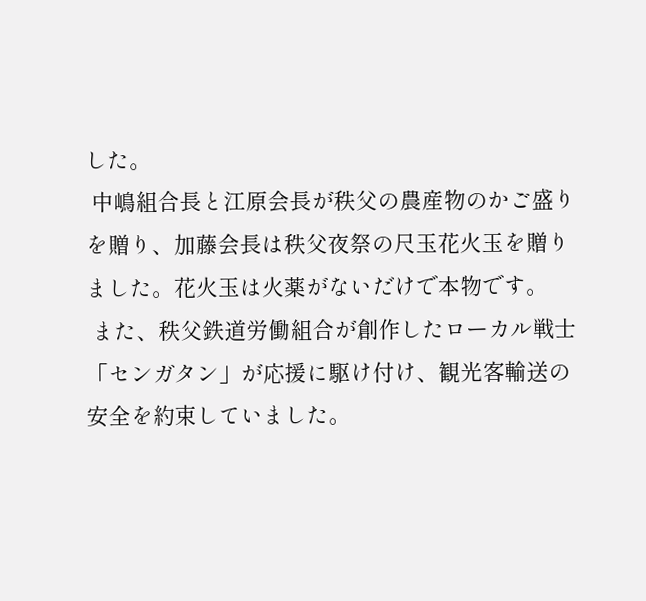した。
 中嶋組合長と江原会長が秩父の農産物のかご盛りを贈り、加藤会長は秩父夜祭の尺玉花火玉を贈りました。花火玉は火薬がないだけで本物です。
 また、秩父鉄道労働組合が創作したローカル戦士「センガタン」が応援に駆け付け、観光客輸送の安全を約束していました。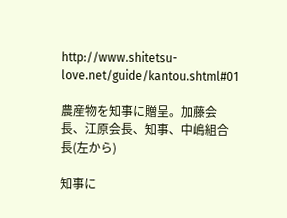http://www.shitetsu-love.net/guide/kantou.shtml#01

農産物を知事に贈呈。加藤会長、江原会長、知事、中嶋組合長(左から)

知事に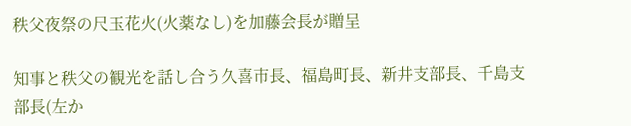秩父夜祭の尺玉花火(火薬なし)を加藤会長が贈呈

知事と秩父の観光を話し合う久喜市長、福島町長、新井支部長、千島支部長(左か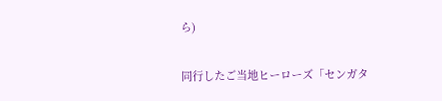ら)

同行したご当地ヒーローズ「センガタ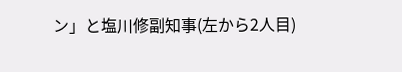ン」と塩川修副知事(左から2人目)